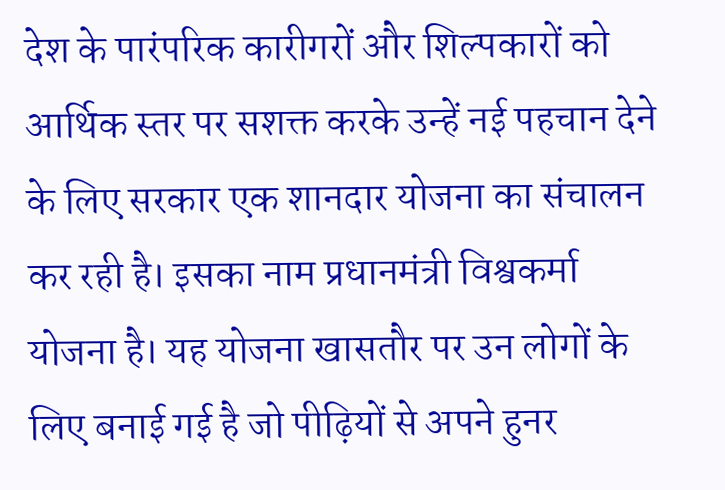देश के पारंपरिक कारीगरों और शिल्पकारों को आर्थिक स्तर पर सशक्त करके उन्हें नई पहचान देने के लिए सरकार एक शानदार योजना का संचालन कर रही है। इसका नाम प्रधानमंत्री विश्वकर्मा योजना है। यह योजना खासतौर पर उन लोगों के लिए बनाई गई है जो पीढ़ियों से अपने हुनर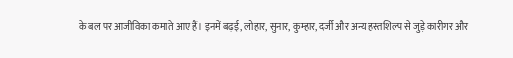के बल पर आजीविका कमाते आए हैं। इनमें बढ़ई, लोहार, सुनार, कुम्हार, दर्जी और अन्य हस्तशिल्प से जुड़े कारीगर और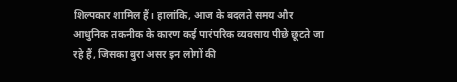शिल्पकार शामिल हैं। हालांकि, आज के बदलते समय और आधुनिक तकनीक के कारण कई पारंपरिक व्यवसाय पीछे छूटते जा रहे हैं, जिसका बुरा असर इन लोगों की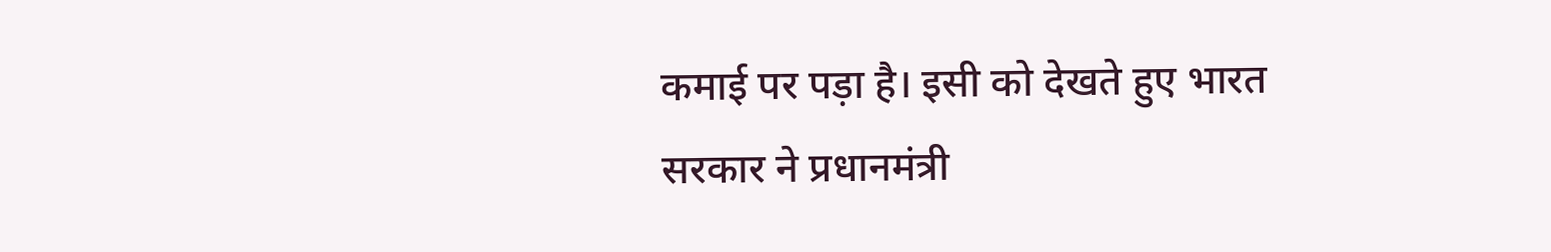कमाई पर पड़ा है। इसी को देखते हुए भारत सरकार ने प्रधानमंत्री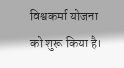विश्वकर्मा योजना को शुरू किया है।